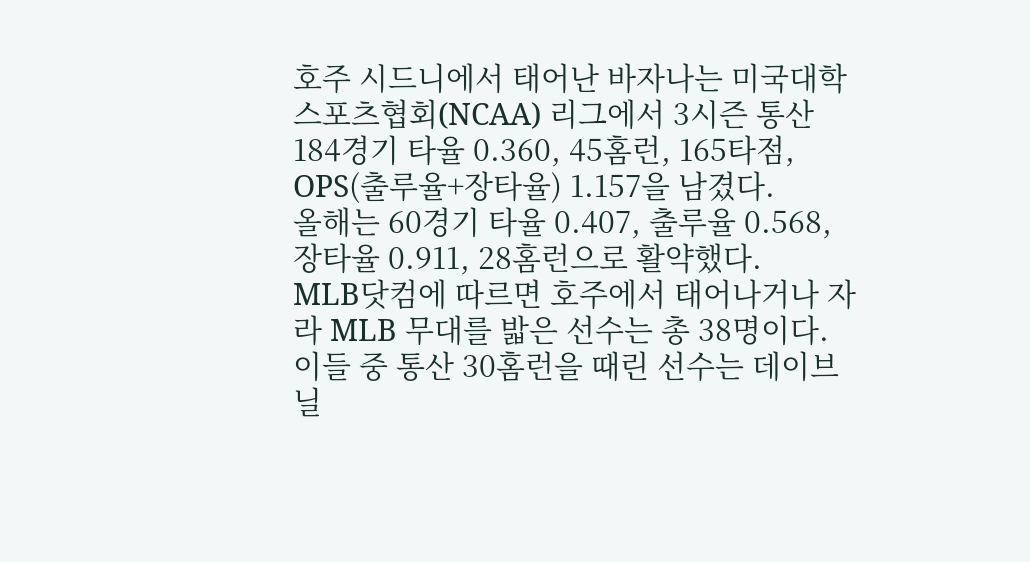호주 시드니에서 태어난 바자나는 미국대학스포츠협회(NCAA) 리그에서 3시즌 통산 184경기 타율 0.360, 45홈런, 165타점, OPS(출루율+장타율) 1.157을 남겼다.
올해는 60경기 타율 0.407, 출루율 0.568, 장타율 0.911, 28홈런으로 활약했다.
MLB닷컴에 따르면 호주에서 태어나거나 자라 MLB 무대를 밟은 선수는 총 38명이다. 이들 중 통산 30홈런을 때린 선수는 데이브 닐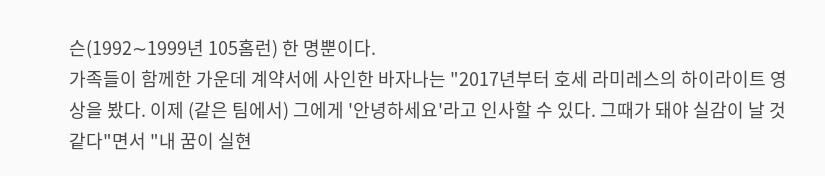슨(1992∼1999년 105홈런) 한 명뿐이다.
가족들이 함께한 가운데 계약서에 사인한 바자나는 "2017년부터 호세 라미레스의 하이라이트 영상을 봤다. 이제 (같은 팀에서) 그에게 '안녕하세요'라고 인사할 수 있다. 그때가 돼야 실감이 날 것 같다"면서 "내 꿈이 실현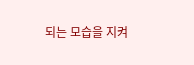되는 모습을 지켜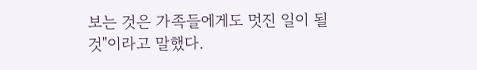보는 것은 가족들에게도 멋진 일이 될 것"이라고 말했다.